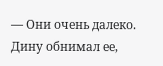— Они очень далеко.
Дину обнимал ее,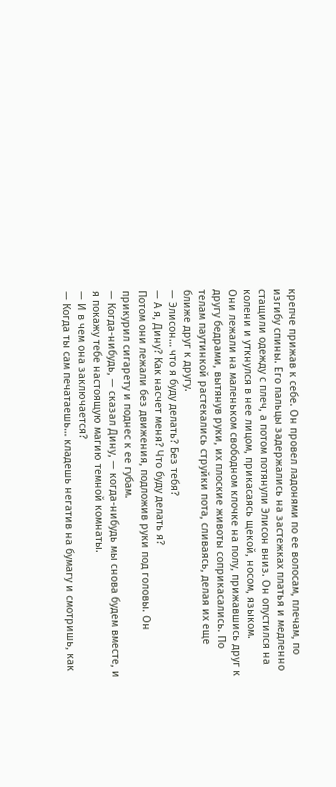крепче прижав к себе. Он провел ладонями по ее волосам, плечам, по изгибу спины. Его пальцы задержались на застежках платья и медленно стащили одежду с плеч, а потом потянули Элисон вниз. Он опустился на колени и уткнулся в нее лицом, прикасаясь щекой, носом, языком.
Они лежали на маленьком свободном клочке на полу, прижавшись друг к другу бедрами, вытянув руки, их плоские животы соприкасались. По телам паутинкой растекались струйки пота, сливаясь, делая их еще ближе друг к другу.
— Элисон… что я буду делать? Без тебя?
— А я, Дину? Как насчет меня? Что буду делать я?
Потом они лежали без движения, подложив руки под головы. Он прикурил сигарету и поднес к ее губам.
— Когда-нибудь, — сказал Дину, — когда-нибудь мы снова будем вместе, и я покажу тебе настоящую магию темной комнаты.
— И в чем она заключается?
— Когда ты сам печатаешь… кладешь негатив на бумагу и смотришь, как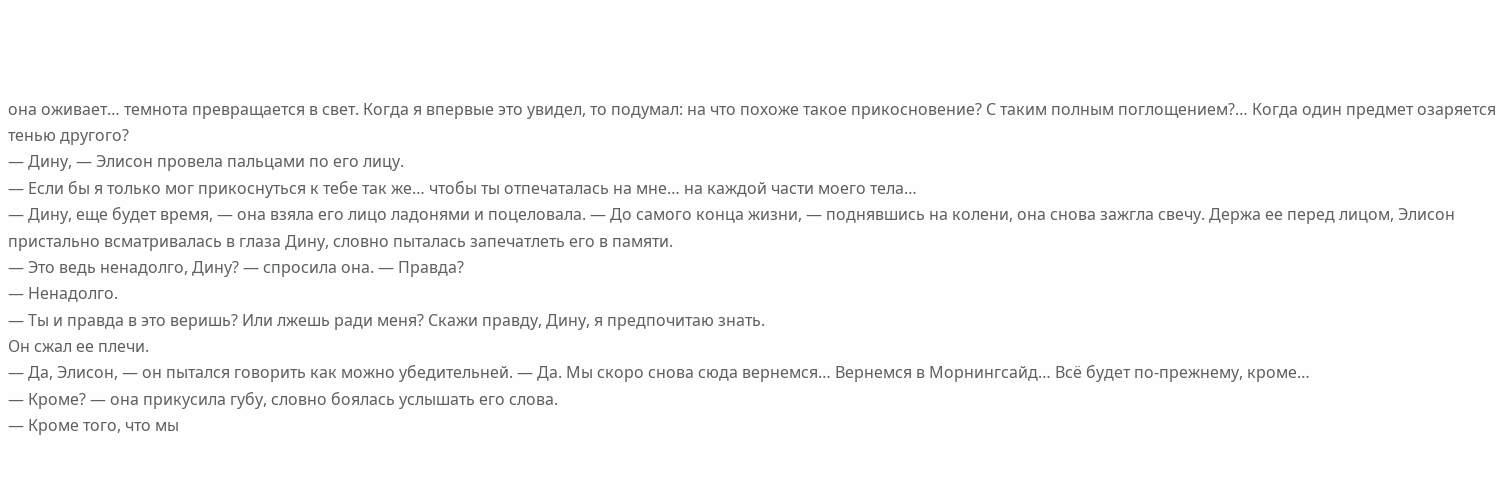она оживает… темнота превращается в свет. Когда я впервые это увидел, то подумал: на что похоже такое прикосновение? С таким полным поглощением?… Когда один предмет озаряется тенью другого?
— Дину, — Элисон провела пальцами по его лицу.
— Если бы я только мог прикоснуться к тебе так же… чтобы ты отпечаталась на мне… на каждой части моего тела…
— Дину, еще будет время, — она взяла его лицо ладонями и поцеловала. — До самого конца жизни, — поднявшись на колени, она снова зажгла свечу. Держа ее перед лицом, Элисон пристально всматривалась в глаза Дину, словно пыталась запечатлеть его в памяти.
— Это ведь ненадолго, Дину? — спросила она. — Правда?
— Ненадолго.
— Ты и правда в это веришь? Или лжешь ради меня? Скажи правду, Дину, я предпочитаю знать.
Он сжал ее плечи.
— Да, Элисон, — он пытался говорить как можно убедительней. — Да. Мы скоро снова сюда вернемся… Вернемся в Морнингсайд… Всё будет по-прежнему, кроме…
— Кроме? — она прикусила губу, словно боялась услышать его слова.
— Кроме того, что мы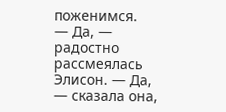поженимся.
— Да, — радостно рассмеялась Элисон. — Да, — сказала она,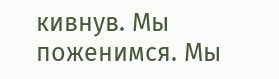кивнув. Мы поженимся. Мы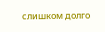слишком долго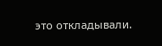это откладывали.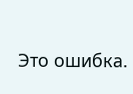Это ошибка.